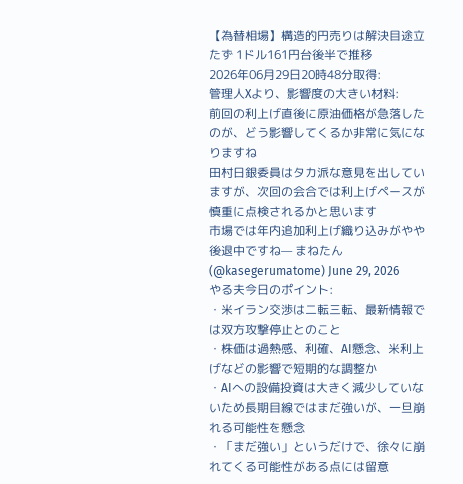【為替相場】構造的円売りは解決目途立たず 1ドル161円台後半で推移
2026年06月29日20時48分取得:
管理人Xより、影響度の大きい材料:
前回の利上げ直後に原油価格が急落したのが、どう影響してくるか非常に気になりますね
田村日銀委員はタカ派な意見を出していますが、次回の会合では利上げペースが慎重に点検されるかと思います
市場では年内追加利上げ織り込みがやや後退中ですね— まねたん (@kasegerumatome) June 29, 2026
やる夫今日のポイント:
・米イラン交渉は二転三転、最新情報では双方攻撃停止とのこと
・株価は過熱感、利確、AI懸念、米利上げなどの影響で短期的な調整か
・AIへの設備投資は大きく減少していないため長期目線ではまだ強いが、一旦崩れる可能性を懸念
・「まだ強い」というだけで、徐々に崩れてくる可能性がある点には留意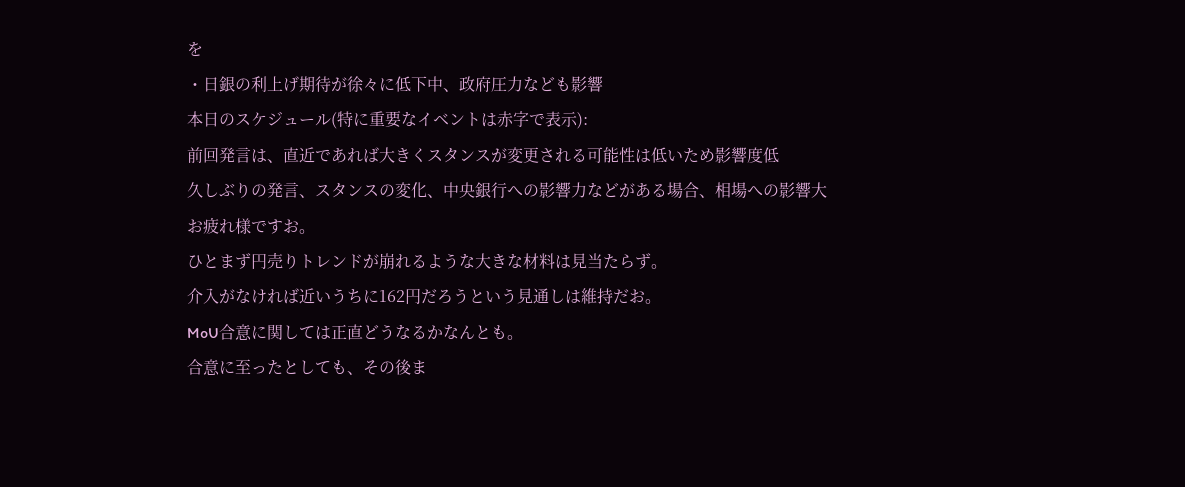を
・日銀の利上げ期待が徐々に低下中、政府圧力なども影響
本日のスケジュール(特に重要なイベントは赤字で表示):
前回発言は、直近であれば大きくスタンスが変更される可能性は低いため影響度低
久しぶりの発言、スタンスの変化、中央銀行への影響力などがある場合、相場への影響大
お疲れ様ですお。
ひとまず円売りトレンドが崩れるような大きな材料は見当たらず。
介入がなければ近いうちに162円だろうという見通しは維持だお。
MoU合意に関しては正直どうなるかなんとも。
合意に至ったとしても、その後ま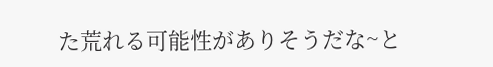た荒れる可能性がありそうだな~と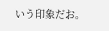いう印象だお。